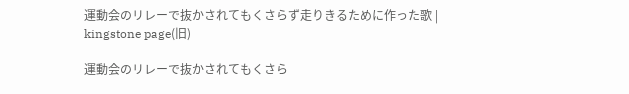運動会のリレーで抜かされてもくさらず走りきるために作った歌 | kingstone page(旧)

運動会のリレーで抜かされてもくさら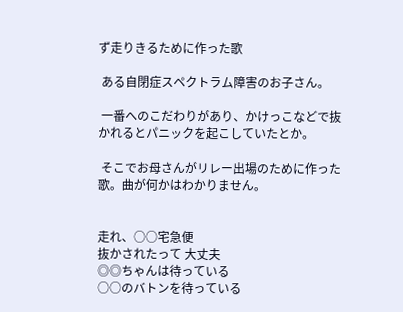ず走りきるために作った歌

 ある自閉症スペクトラム障害のお子さん。

 一番へのこだわりがあり、かけっこなどで抜かれるとパニックを起こしていたとか。

 そこでお母さんがリレー出場のために作った歌。曲が何かはわかりません。


走れ、○○宅急便
抜かされたって 大丈夫
◎◎ちゃんは待っている
○○のバトンを待っている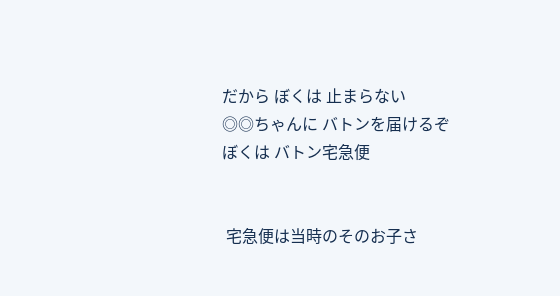だから ぼくは 止まらない
◎◎ちゃんに バトンを届けるぞ
ぼくは バトン宅急便


 宅急便は当時のそのお子さ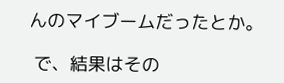んのマイブームだったとか。

 で、結果はその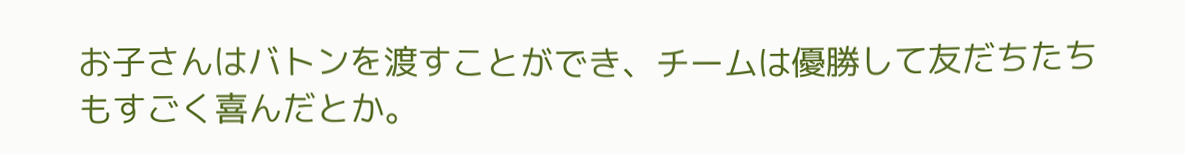お子さんはバトンを渡すことができ、チームは優勝して友だちたちもすごく喜んだとか。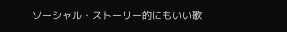ソーシャル・ストーリー的にもいい歌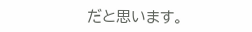だと思います。